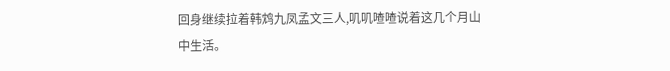回身继续拉着韩鸩九凤孟文三人,叽叽喳喳说着这几个月山中生活。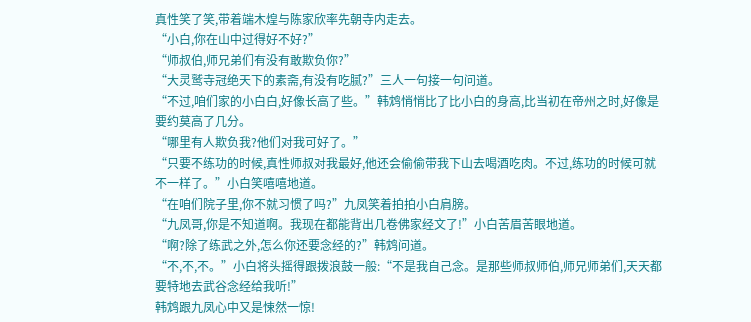真性笑了笑,带着端木煌与陈家欣率先朝寺内走去。
“小白,你在山中过得好不好?”
“师叔伯,师兄弟们有没有敢欺负你?”
“大灵鹫寺冠绝天下的素斋,有没有吃腻?”三人一句接一句问道。
“不过,咱们家的小白白,好像长高了些。”韩鸩悄悄比了比小白的身高,比当初在帝州之时,好像是要约莫高了几分。
“哪里有人欺负我?他们对我可好了。”
“只要不练功的时候,真性师叔对我最好,他还会偷偷带我下山去喝酒吃肉。不过,练功的时候可就不一样了。”小白笑嘻嘻地道。
“在咱们院子里,你不就习惯了吗?”九凤笑着拍拍小白肩膀。
“九凤哥,你是不知道啊。我现在都能背出几卷佛家经文了!”小白苦眉苦眼地道。
“啊?除了练武之外,怎么你还要念经的?”韩鸩问道。
“不,不,不。”小白将头摇得跟拨浪鼓一般:“不是我自己念。是那些师叔师伯,师兄师弟们,天天都要特地去武谷念经给我听!”
韩鸩跟九凤心中又是悚然一惊!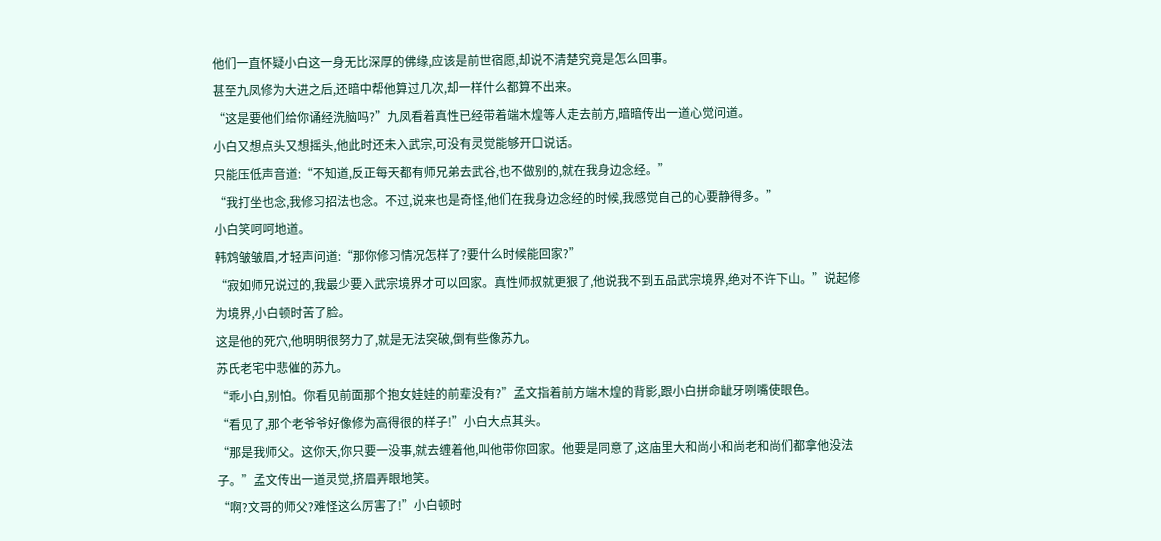他们一直怀疑小白这一身无比深厚的佛缘,应该是前世宿愿,却说不清楚究竟是怎么回事。
甚至九凤修为大进之后,还暗中帮他算过几次,却一样什么都算不出来。
“这是要他们给你诵经洗脑吗?”九凤看着真性已经带着端木煌等人走去前方,暗暗传出一道心觉问道。
小白又想点头又想摇头,他此时还未入武宗,可没有灵觉能够开口说话。
只能压低声音道:“不知道,反正每天都有师兄弟去武谷,也不做别的,就在我身边念经。”
“我打坐也念,我修习招法也念。不过,说来也是奇怪,他们在我身边念经的时候,我感觉自己的心要静得多。”
小白笑呵呵地道。
韩鸩皱皱眉,才轻声问道:“那你修习情况怎样了?要什么时候能回家?”
“寂如师兄说过的,我最少要入武宗境界才可以回家。真性师叔就更狠了,他说我不到五品武宗境界,绝对不许下山。”说起修为境界,小白顿时苦了脸。
这是他的死穴,他明明很努力了,就是无法突破,倒有些像苏九。
苏氏老宅中悲催的苏九。
“乖小白,别怕。你看见前面那个抱女娃娃的前辈没有?”孟文指着前方端木煌的背影,跟小白拼命龇牙咧嘴使眼色。
“看见了,那个老爷爷好像修为高得很的样子!”小白大点其头。
“那是我师父。这你天,你只要一没事,就去缠着他,叫他带你回家。他要是同意了,这庙里大和尚小和尚老和尚们都拿他没法子。”孟文传出一道灵觉,挤眉弄眼地笑。
“啊?文哥的师父?难怪这么厉害了!”小白顿时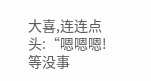大喜,连连点头:“嗯嗯嗯!等没事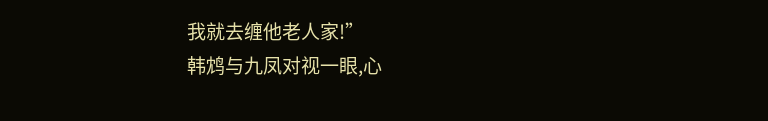我就去缠他老人家!”
韩鸩与九凤对视一眼,心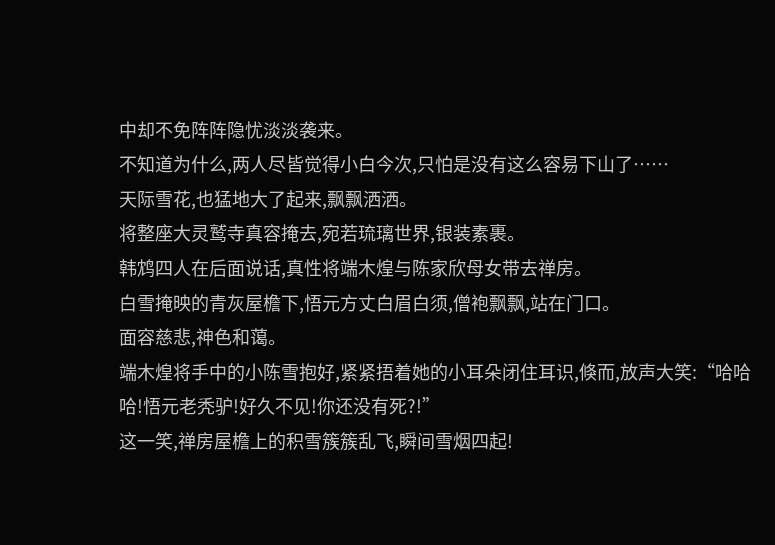中却不免阵阵隐忧淡淡袭来。
不知道为什么,两人尽皆觉得小白今次,只怕是没有这么容易下山了……
天际雪花,也猛地大了起来,飘飘洒洒。
将整座大灵鹫寺真容掩去,宛若琉璃世界,银装素裹。
韩鸩四人在后面说话,真性将端木煌与陈家欣母女带去禅房。
白雪掩映的青灰屋檐下,悟元方丈白眉白须,僧袍飘飘,站在门口。
面容慈悲,神色和蔼。
端木煌将手中的小陈雪抱好,紧紧捂着她的小耳朵闭住耳识,倏而,放声大笑:“哈哈哈!悟元老秃驴!好久不见!你还没有死?!”
这一笑,禅房屋檐上的积雪簇簇乱飞,瞬间雪烟四起!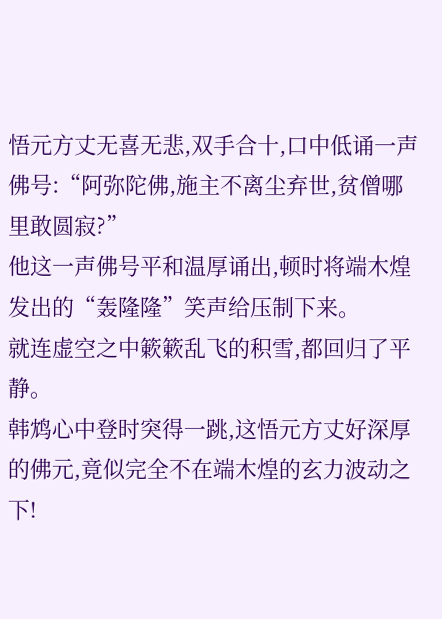悟元方丈无喜无悲,双手合十,口中低诵一声佛号:“阿弥陀佛,施主不离尘弃世,贫僧哪里敢圆寂?”
他这一声佛号平和温厚诵出,顿时将端木煌发出的“轰隆隆”笑声给压制下来。
就连虚空之中簌簌乱飞的积雪,都回归了平静。
韩鸩心中登时突得一跳,这悟元方丈好深厚的佛元,竟似完全不在端木煌的玄力波动之下!